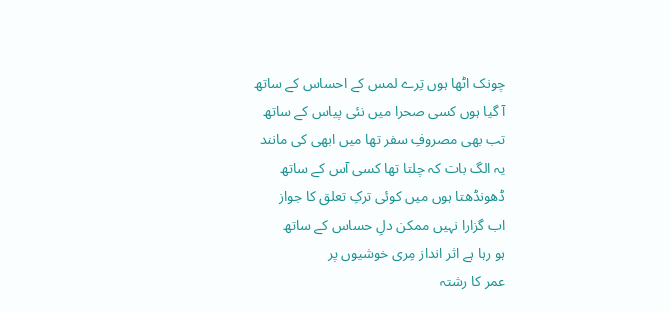چونک اٹھا ہوں تِرے لمس کے احساس کے ساتھ
آ گیا ہوں کسی صحرا میں نئی پیاس کے ساتھ
تب بھی مصروفِ سفر تھا میں ابھی کی مانند
یہ الگ بات کہ چلتا تھا کسی آس کے ساتھ
ڈھونڈھتا ہوں میں کوئی ترکِ تعلق کا جواز
اب گزارا نہیں ممکن دلِ حساس کے ساتھ
ہو رہا ہے اثر انداز مِری خوشیوں پر
عمر کا رشتہ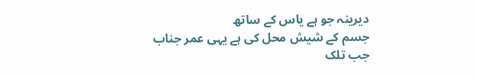دیرینہ جو ہے یاس کے ساتھ
جسم کے شیش محل کی ہے یہی عمر جناب
جب تلک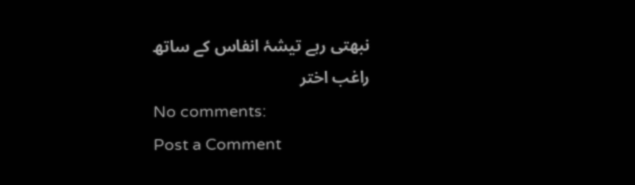نبھتی رہے تیشۂ انفاس کے ساتھ
راغب اختر
No comments:
Post a Comment